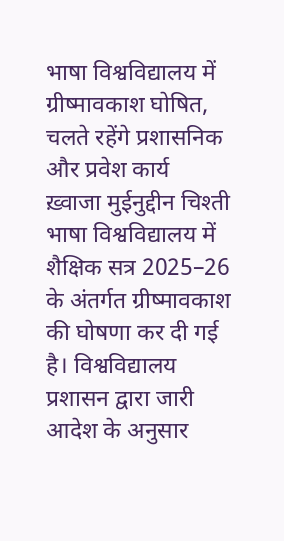भाषा विश्वविद्यालय में ग्रीष्मावकाश घोषित, चलते रहेंगे प्रशासनिक और प्रवेश कार्य
ख़्वाजा मुईनुद्दीन चिश्ती भाषा विश्वविद्यालय में शैक्षिक सत्र 2025–26 के अंतर्गत ग्रीष्मावकाश की घोषणा कर दी गई है। विश्वविद्यालय प्रशासन द्वारा जारी आदेश के अनुसार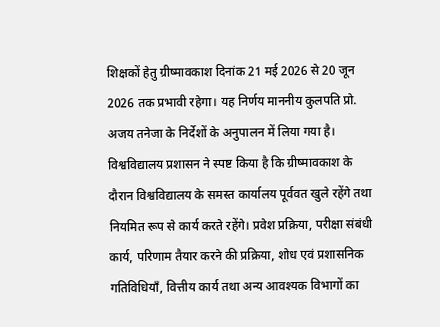शिक्षकों हेतु ग्रीष्मावकाश दिनांक 21 मई 2026 से 20 जून 2026 तक प्रभावी रहेगा। यह निर्णय माननीय कुलपति प्रो. अजय तनेजा के निर्देशों के अनुपालन में लिया गया है। विश्वविद्यालय प्रशासन ने स्पष्ट किया है कि ग्रीष्मावकाश के दौरान विश्वविद्यालय के समस्त कार्यालय पूर्ववत खुले रहेंगे तथा नियमित रूप से कार्य करते रहेंगे। प्रवेश प्रक्रिया, परीक्षा संबंधी कार्य, परिणाम तैयार करने की प्रक्रिया, शोध एवं प्रशासनिक गतिविधियाँ, वित्तीय कार्य तथा अन्य आवश्यक विभागों का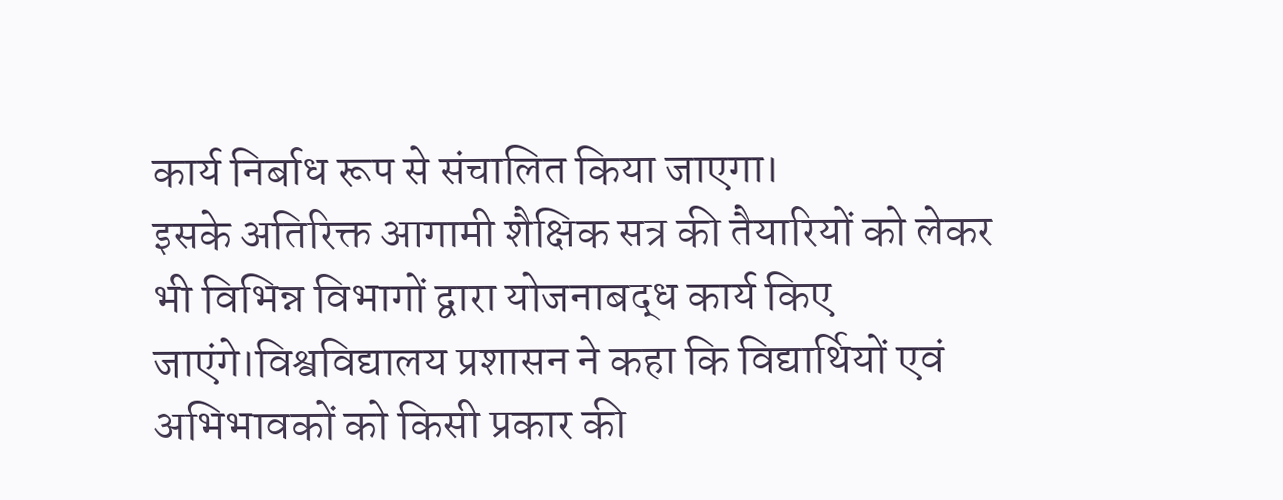कार्य निर्बाध रूप से संचालित किया जाएगा।
इसके अतिरिक्त आगामी शैक्षिक सत्र की तैयारियों को लेकर भी विभिन्न विभागों द्वारा योजनाबद्ध कार्य किए जाएंगे।विश्वविद्यालय प्रशासन ने कहा कि विद्यार्थियों एवं अभिभावकों को किसी प्रकार की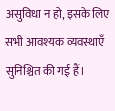असुविधा न हो, इसके लिए सभी आवश्यक व्यवस्थाएँ सुनिश्चित की गई हैं।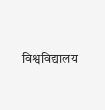विश्वविद्यालय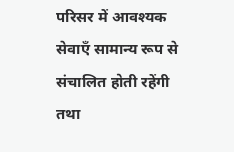परिसर में आवश्यक सेवाएँ सामान्य रूप से संचालित होती रहेंगी तथा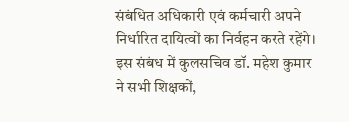संबंधित अधिकारी एवं कर्मचारी अपने निर्धारित दायित्वों का निर्वहन करते रहेंगे।
इस संबंध में कुलसचिव डॉ. महेश कुमार ने सभी शिक्षकों,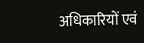अधिकारियों एवं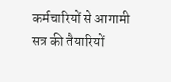कर्मचारियों से आगामी सत्र की तैयारियों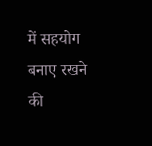में सहयोग बनाए रखने की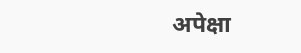अपेक्षा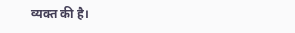व्यक्त की है।